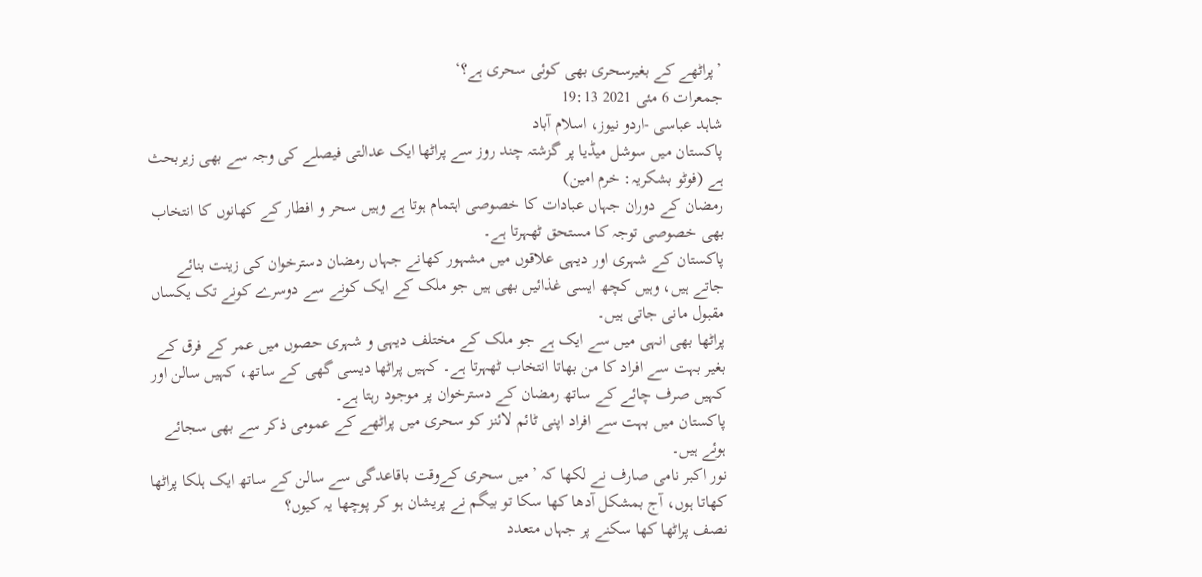’پراٹھے کے بغیرسحری بھی کوئی سحری ہے؟‘
جمعرات 6 مئی 2021 19:13
شاہد عباسی -اردو نیوز، اسلام آباد
پاکستان میں سوشل میڈیا پر گزشتہ چند روز سے پراٹھا ایک عدالتی فیصلے کی وجہ سے بھی زیربحث ہے (فوٹو بشکریہ: خرم امین)
رمضان کے دوران جہاں عبادات کا خصوصی اہتمام ہوتا ہے وہیں سحر و افطار کے کھانوں کا انتخاب بھی خصوصی توجہ کا مستحق ٹھہرتا ہے۔
پاکستان کے شہری اور دیہی علاقوں میں مشہور کھانے جہاں رمضان دسترخوان کی زینت بنائے جاتے ہیں، وہیں کچھ ایسی غذائیں بھی ہیں جو ملک کے ایک کونے سے دوسرے کونے تک یکساں مقبول مانی جاتی ہیں۔
پراٹھا بھی انہی میں سے ایک ہے جو ملک کے مختلف دیہی و شہری حصوں میں عمر کے فرق کے بغیر بہت سے افراد کا من بھاتا انتخاب ٹھہرتا ہے۔ کہیں پراٹھا دیسی گھی کے ساتھ، کہیں سالن اور کہیں صرف چائے کے ساتھ رمضان کے دسترخوان پر موجود رہتا ہے۔
پاکستان میں بہت سے افراد اپنی ٹائم لائنز کو سحری میں پراٹھے کے عمومی ذکر سے بھی سجائے ہوئے ہیں۔
نور اکبر نامی صارف نے لکھا کہ ’میں سحری کےوقت باقاعدگی سے سالن کے ساتھ ایک ہلکا پراٹھا کھاتا ہوں، آج بمشکل آدھا کھا سکا تو بیگم نے پریشان ہو کر پوچھا یہ کیوں؟
نصف پراٹھا کھا سکنے پر جہاں متعدد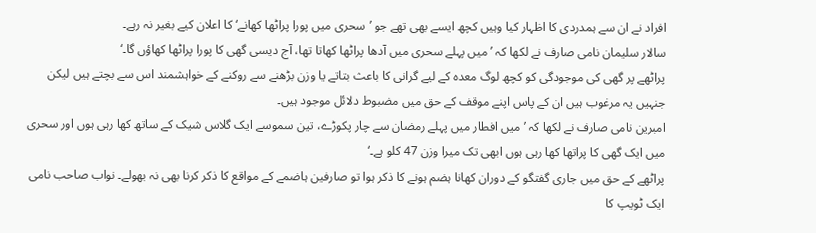افراد نے ان سے ہمدردی کا اظہار کیا وہیں کچھ ایسے بھی تھے جو ’سحری میں پورا پراٹھا کھانے‘ کا اعلان کیے بغیر نہ رہے۔
سالار سلیمان نامی صارف نے لکھا کہ ’میں پہلے سحری میں آدھا پراٹھا کھاتا تھا، آج دیسی گھی کا پورا پراٹھا کھاؤں گا۔‘
پراٹھے پر گھی کی موجودگی کو کچھ لوگ معدہ کے لیے گرانی کا باعث بتاتے یا وزن بڑھنے سے روکنے کے خواہشمند اس سے بچتے ہیں لیکن جنہیں یہ مرغوب ہیں ان کے پاس اپنے موقف کے حق میں مضبوط دلائل موجود ہیں۔
امبرین نامی صارف نے لکھا کہ ’میں افطار میں پہلے رمضان سے چار پکوڑے، تین سموسے ایک گلاس شیک کے ساتھ کھا رہی ہوں اور سحری میں ایک گھی کا پراتھا کھا رہی ہوں ابھی تک میرا وزن 47 کلو ہے۔‘
پراٹھے کے حق میں جاری گفتگو کے دوران کھانا ہضم ہونے کا ذکر ہوا تو صارفین ہاضمے کے مواقع کا ذکر کرنا بھی نہ بھولے۔ نواب صاحب نامی ایک ٹویپ کا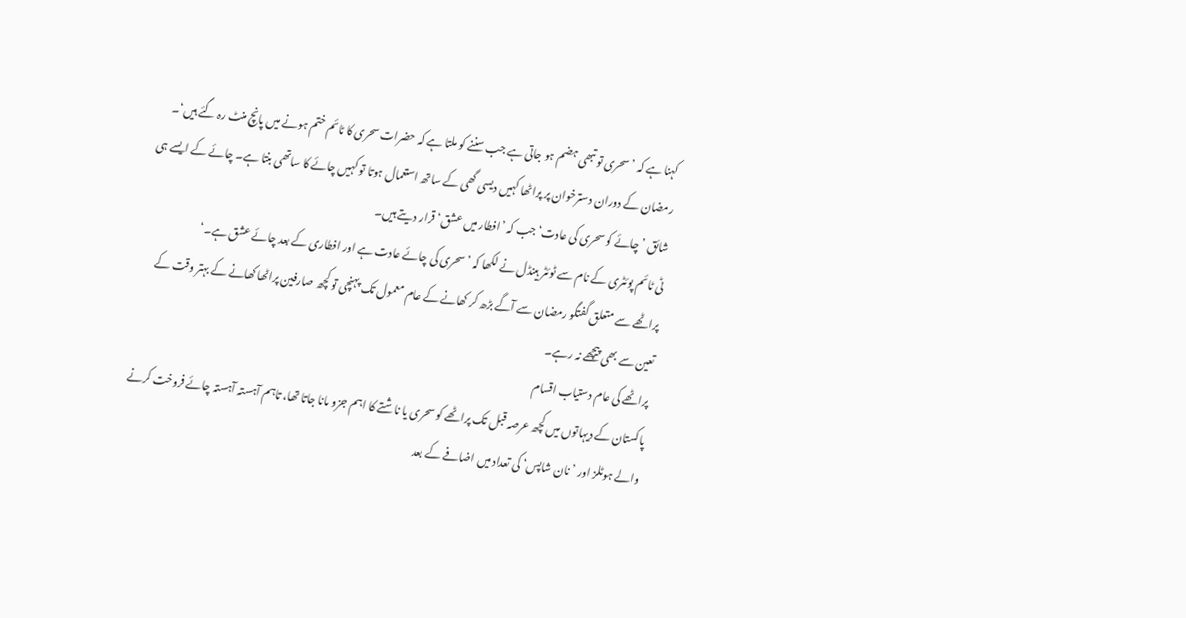کہنا ہے کہ ’سحری تو تبھی ہضم ہو جاتی ہے جب سننے کو ملتا ہے کہ حضرات سحری کا ٹائم ختم ہونے میں پانچ منٹ رہ گئے ہیں‘۔
رمضان کے دوران دسترخوان پر پراٹھا کہیں دیسی گھی کے ساتھ استعمال ہوتا تو کہیں چائے کا ساتھی بنتا ہے۔ چائے کے ایسے ہی شائق ’چائے کو سحری کی عادت‘ جب کہ ’افطار میں عشق‘ قرار دیتے ہیں۔
ٹی ٹائم پوئٹری کے نام سے ٹوئٹر ہینڈل نے لکھا کہ ’سحری کی چائے عادت ہے اور افطاری کے بعد چائے عشق ہے۔‘
پراٹھے سے متعلق گفتگو رمضان سے آگے بڑھ کر کھانے کے عام معمول تک پہنچی تو کچھ صارفین پراٹھا کھانے کے بہتر وقت کے تعین سے بھی پیچھے نہ رہے۔
پراٹھے کی عام دستیاب اقسام
پاکستان کے دیہاتوں میں کچھ عرصہ قبل تک پراٹھے کو سحری یا ناشتے کا اہم جزو مانا جاتا تھا، تاہم آہستہ آہستہ چائے فروخت کرنے والے ہوٹلز اور ’نان شاپس‘ کی تعداد میں اضافے کے بعد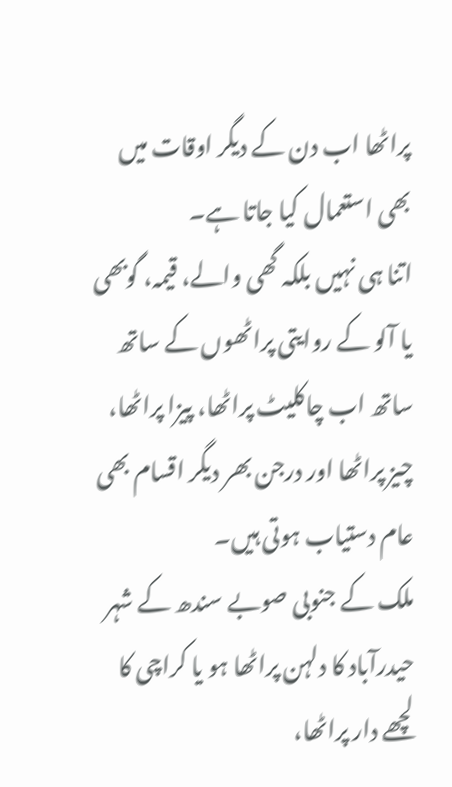پراٹھا اب دن کے دیگر اوقات میں بھی استعمال کیا جاتا ہے۔
اتنا ہی نہیں بلکہ گھی والے، قیمہ، گوبھی یا آلو کے روایتی پراٹھوں کے ساتھ ساتھ اب چاکلیٹ پراٹھا، پیزا پراٹھا، چیز پراٹھا اور درجن بھر دیگر اقسام بھی عام دستیاب ہوتی ہیں۔
ملک کے جنوبی صوبے سندھ کے شہر حیدرآباد کا دلہن پراٹھا ہو یا کراچی کا لچھے دار پراٹھا،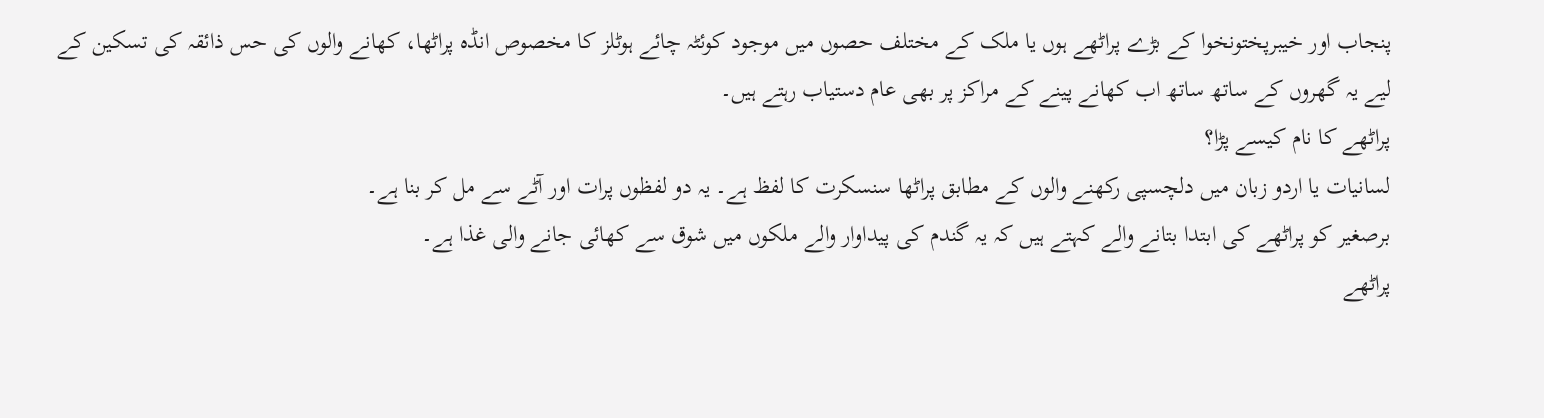پنجاب اور خیبرپختونخوا کے بڑے پراٹھے ہوں یا ملک کے مختلف حصوں میں موجود کوئٹہ چائے ہوٹلز کا مخصوص انڈہ پراٹھا، کھانے والوں کی حس ذائقہ کی تسکین کے لیے یہ گھروں کے ساتھ ساتھ اب کھانے پینے کے مراکز پر بھی عام دستیاب رہتے ہیں۔
پراٹھے کا نام کیسے پڑا؟
لسانیات یا اردو زبان میں دلچسپی رکھنے والوں کے مطابق پراٹھا سنسکرت کا لفظ ہے۔ یہ دو لفظوں پرات اور آٹے سے مل کر بنا ہے۔
برصغیر کو پراٹھے کی ابتدا بتانے والے کہتے ہیں کہ یہ گندم کی پیداوار والے ملکوں میں شوق سے کھائی جانے والی غذا ہے۔
پراٹھے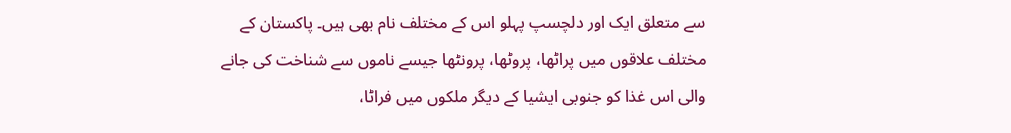سے متعلق ایک اور دلچسپ پہلو اس کے مختلف نام بھی ہیں۔ پاکستان کے مختلف علاقوں میں پراٹھا، پروٹھا، پرونٹھا جیسے ناموں سے شناخت کی جانے والی اس غذا کو جنوبی ایشیا کے دیگر ملکوں میں فراٹا،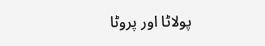پولاٹا اور پروٹا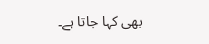بھی کہا جاتا ہے۔